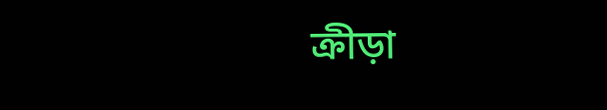ক্রীড়া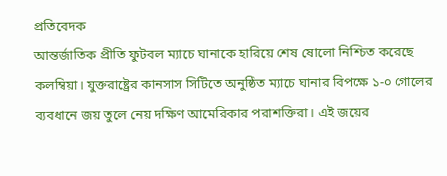প্রতিবেদক
আন্তর্জাতিক প্রীতি ফুটবল ম্যাচে ঘানাকে হারিয়ে শেষ ষোলো নিশ্চিত করেছে কলম্বিয়া। যুক্তরাষ্ট্রের কানসাস সিটিতে অনুষ্ঠিত ম্যাচে ঘানার বিপক্ষে ১-০ গোলের ব্যবধানে জয় তুলে নেয় দক্ষিণ আমেরিকার পরাশক্তিরা। এই জয়ের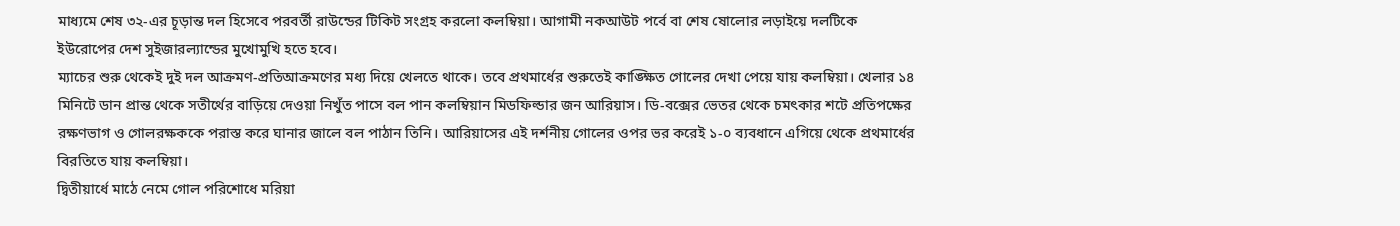মাধ্যমে শেষ ৩২-এর চূড়ান্ত দল হিসেবে পরবর্তী রাউন্ডের টিকিট সংগ্রহ করলো কলম্বিয়া। আগামী নকআউট পর্বে বা শেষ ষোলোর লড়াইয়ে দলটিকে ইউরোপের দেশ সুইজারল্যান্ডের মুখোমুখি হতে হবে।
ম্যাচের শুরু থেকেই দুই দল আক্রমণ-প্রতিআক্রমণের মধ্য দিয়ে খেলতে থাকে। তবে প্রথমার্ধের শুরুতেই কাঙ্ক্ষিত গোলের দেখা পেয়ে যায় কলম্বিয়া। খেলার ১৪ মিনিটে ডান প্রান্ত থেকে সতীর্থের বাড়িয়ে দেওয়া নিখুঁত পাসে বল পান কলম্বিয়ান মিডফিল্ডার জন আরিয়াস। ডি-বক্সের ভেতর থেকে চমৎকার শটে প্রতিপক্ষের রক্ষণভাগ ও গোলরক্ষককে পরাস্ত করে ঘানার জালে বল পাঠান তিনি। আরিয়াসের এই দর্শনীয় গোলের ওপর ভর করেই ১-০ ব্যবধানে এগিয়ে থেকে প্রথমার্ধের বিরতিতে যায় কলম্বিয়া।
দ্বিতীয়ার্ধে মাঠে নেমে গোল পরিশোধে মরিয়া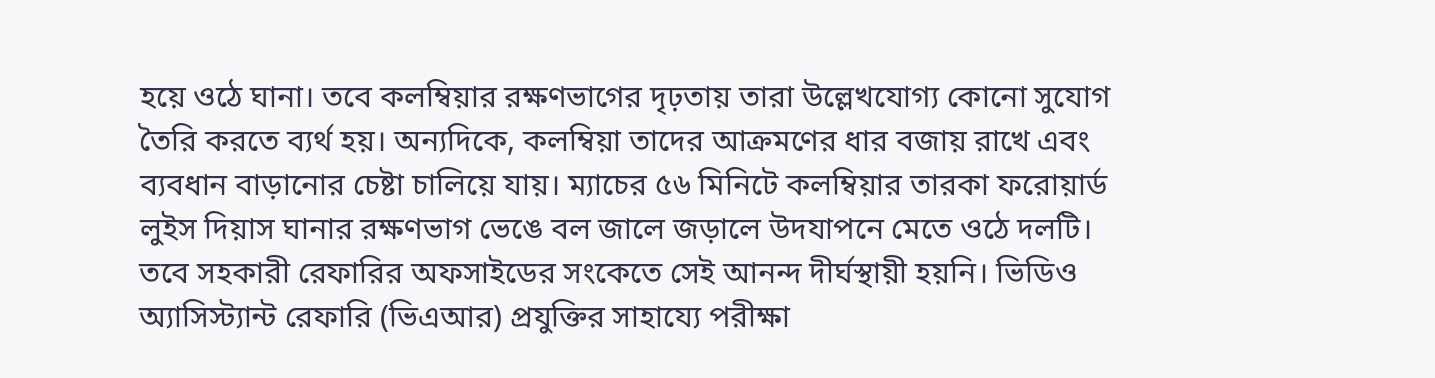হয়ে ওঠে ঘানা। তবে কলম্বিয়ার রক্ষণভাগের দৃঢ়তায় তারা উল্লেখযোগ্য কোনো সুযোগ তৈরি করতে ব্যর্থ হয়। অন্যদিকে, কলম্বিয়া তাদের আক্রমণের ধার বজায় রাখে এবং ব্যবধান বাড়ানোর চেষ্টা চালিয়ে যায়। ম্যাচের ৫৬ মিনিটে কলম্বিয়ার তারকা ফরোয়ার্ড লুইস দিয়াস ঘানার রক্ষণভাগ ভেঙে বল জালে জড়ালে উদযাপনে মেতে ওঠে দলটি। তবে সহকারী রেফারির অফসাইডের সংকেতে সেই আনন্দ দীর্ঘস্থায়ী হয়নি। ভিডিও অ্যাসিস্ট্যান্ট রেফারি (ভিএআর) প্রযুক্তির সাহায্যে পরীক্ষা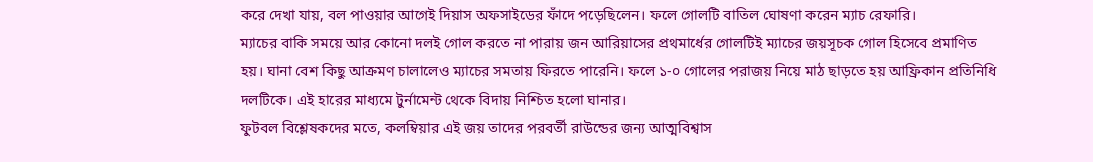করে দেখা যায়, বল পাওয়ার আগেই দিয়াস অফসাইডের ফাঁদে পড়েছিলেন। ফলে গোলটি বাতিল ঘোষণা করেন ম্যাচ রেফারি।
ম্যাচের বাকি সময়ে আর কোনো দলই গোল করতে না পারায় জন আরিয়াসের প্রথমার্ধের গোলটিই ম্যাচের জয়সূচক গোল হিসেবে প্রমাণিত হয়। ঘানা বেশ কিছু আক্রমণ চালালেও ম্যাচের সমতায় ফিরতে পারেনি। ফলে ১-০ গোলের পরাজয় নিয়ে মাঠ ছাড়তে হয় আফ্রিকান প্রতিনিধি দলটিকে। এই হারের মাধ্যমে টুর্নামেন্ট থেকে বিদায় নিশ্চিত হলো ঘানার।
ফুটবল বিশ্লেষকদের মতে, কলম্বিয়ার এই জয় তাদের পরবর্তী রাউন্ডের জন্য আত্মবিশ্বাস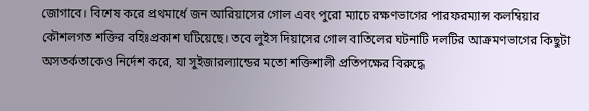জোগাবে। বিশেষ করে প্রথমার্ধে জন আরিয়াসের গোল এবং পুরো ম্যাচে রক্ষণভাগের পারফরম্যান্স কলম্বিয়ার কৌশলগত শক্তির বহিঃপ্রকাশ ঘটিয়েছে। তবে লুইস দিয়াসের গোল বাতিলের ঘটনাটি দলটির আক্রমণভাগের কিছুটা অসতর্কতাকেও নির্দেশ করে, যা সুইজারল্যান্ডের মতো শক্তিশালী প্রতিপক্ষের বিরুদ্ধে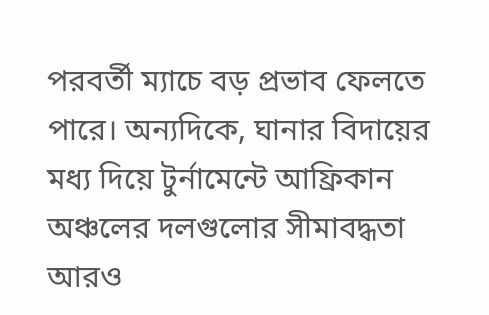পরবর্তী ম্যাচে বড় প্রভাব ফেলতে পারে। অন্যদিকে, ঘানার বিদায়ের মধ্য দিয়ে টুর্নামেন্টে আফ্রিকান অঞ্চলের দলগুলোর সীমাবদ্ধতা আরও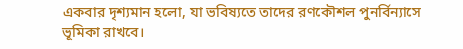একবার দৃশ্যমান হলো, যা ভবিষ্যতে তাদের রণকৌশল পুনর্বিন্যাসে ভূমিকা রাখবে।